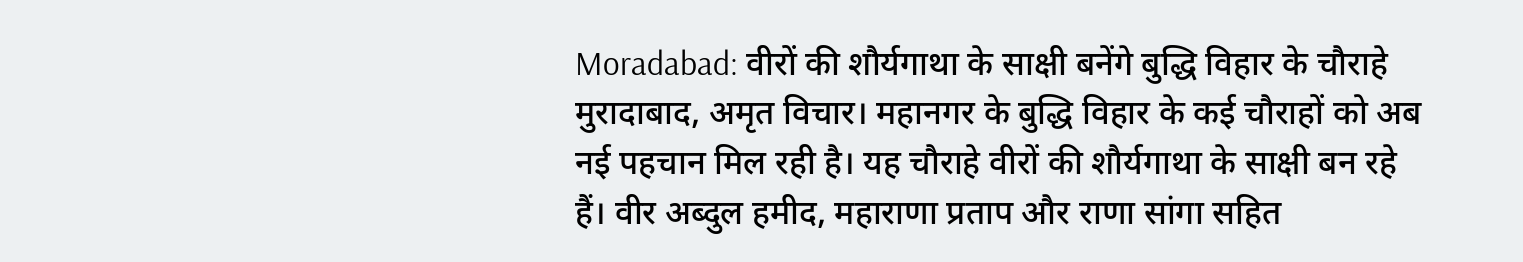Moradabad: वीरों की शौर्यगाथा के साक्षी बनेंगे बुद्धि विहार के चौराहे
मुरादाबाद, अमृत विचार। महानगर के बुद्धि विहार के कई चौराहों को अब नई पहचान मिल रही है। यह चौराहे वीरों की शौर्यगाथा के साक्षी बन रहे हैं। वीर अब्दुल हमीद, महाराणा प्रताप और राणा सांगा सहित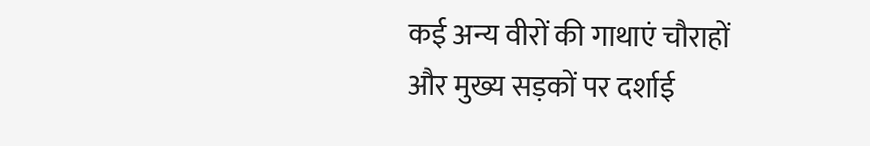कई अन्य वीरों की गाथाएं चौराहों और मुख्य सड़कों पर दर्शाई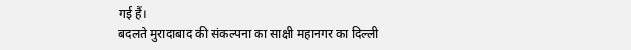गई हैं।
बदलते मुरादाबाद की संकल्पना का साक्षी महानगर का दिल्ली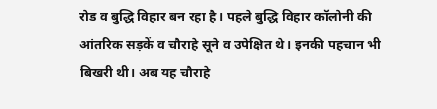रोड व बुद्धि विहार बन रहा है। पहले बुद्धि विहार कॉलोनी की आंतरिक सड़कें व चौराहे सूने व उपेक्षित थे। इनकी पहचान भी बिखरी थी। अब यह चौराहे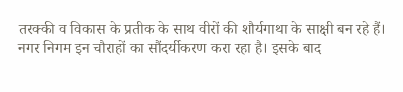तरक्की व विकास के प्रतीक के साथ वीरों की शौर्यगाथा के साक्षी बन रहे हैं। नगर निगम इन चौराहों का सौंदर्यीकरण करा रहा है। इसके बाद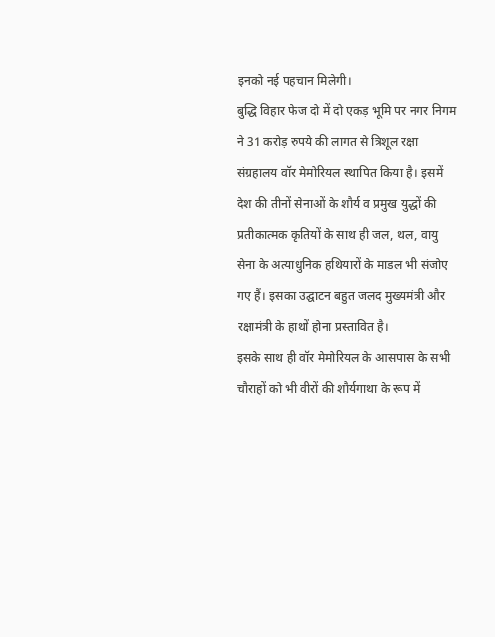इनको नई पहचान मिलेगी।
बुद्धि विहार फेज दो में दो एकड़ भूमि पर नगर निगम ने 31 करोड़ रुपये की लागत से त्रिशूल रक्षा संग्रहालय वॉर मेमोरियल स्थापित किया है। इसमें देश की तीनों सेनाओं के शौर्य व प्रमुख युद्धों की प्रतीकात्मक कृतियों के साथ ही जल, थल, वायु सेना के अत्याधुनिक हथियारों के माडल भी संजोए गए हैं। इसका उद्घाटन बहुत जलद मुख्यमंत्री और रक्षामंत्री के हाथों होना प्रस्तावित है।
इसके साथ ही वॉर मेमोरियल के आसपास के सभी चौराहों को भी वीरों की शौर्यगाथा के रूप में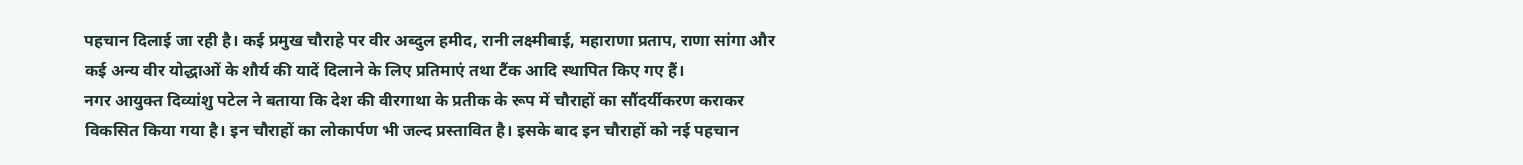पहचान दिलाई जा रही है। कई प्रमुख चौराहे पर वीर अब्दुल हमीद, रानी लक्ष्मीबाई, महाराणा प्रताप, राणा सांगा और कई अन्य वीर योद्धाओं के शौर्य की यादें दिलाने के लिए प्रतिमाएं तथा टैंक आदि स्थापित किए गए हैं।
नगर आयुक्त दिव्यांशु पटेल ने बताया कि देश की वीरगाथा के प्रतीक के रूप में चौराहों का सौंदर्यीकरण कराकर विकसित किया गया है। इन चौराहों का लोकार्पण भी जल्द प्रस्तावित है। इसके बाद इन चौराहों को नई पहचान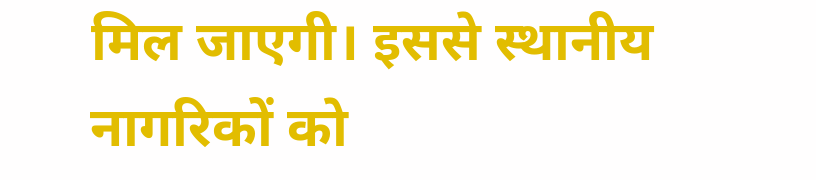मिल जाएगी। इससे स्थानीय नागरिकों को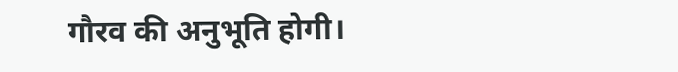गौरव की अनुभूति होगी।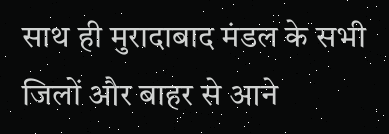साथ ही मुरादाबाद मंडल के सभी जिलों और बाहर से आने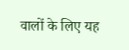वालों के लिए यह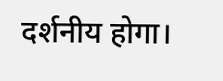दर्शनीय होगा।